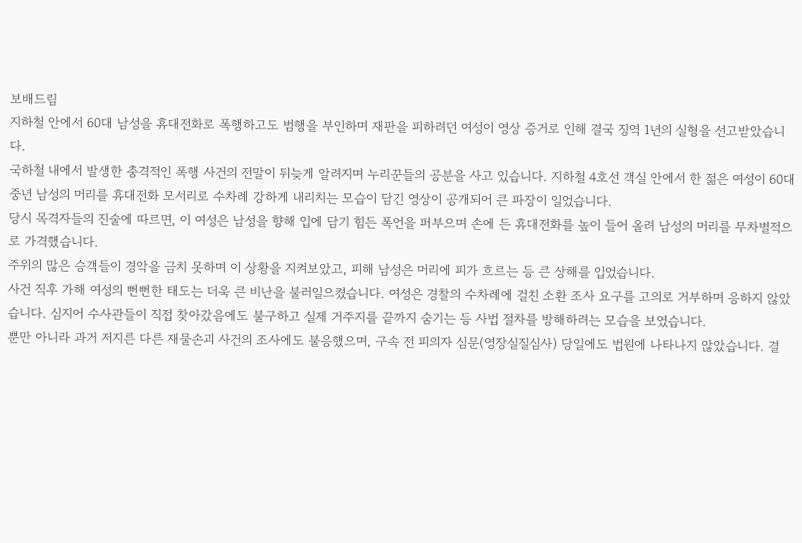보배드림
지하철 안에서 60대 남성을 휴대전화로 폭행하고도 범행을 부인하며 재판을 피하려던 여성이 영상 증거로 인해 결국 징역 1년의 실형을 선고받았습니다.
국하철 내에서 발생한 충격적인 폭행 사건의 전말이 뒤늦게 알려지며 누리꾼들의 공분을 사고 있습니다. 지하철 4호선 객실 안에서 한 젊은 여성이 60대 중년 남성의 머리를 휴대전화 모서리로 수차례 강하게 내리치는 모습이 담긴 영상이 공개되어 큰 파장이 일었습니다.
당시 목격자들의 진술에 따르면, 이 여성은 남성을 향해 입에 담기 힘든 폭언을 퍼부으며 손에 든 휴대전화를 높이 들어 올려 남성의 머리를 무차별적으로 가격했습니다.
주위의 많은 승객들이 경악을 금치 못하며 이 상황을 지켜보았고, 피해 남성은 머리에 피가 흐르는 등 큰 상해를 입었습니다.
사건 직후 가해 여성의 뻔뻔한 태도는 더욱 큰 비난을 불러일으켰습니다. 여성은 경찰의 수차례에 걸친 소환 조사 요구를 고의로 거부하며 응하지 않았습니다. 심지어 수사관들이 직접 찾아갔음에도 불구하고 실제 거주지를 끝까지 숨기는 등 사법 절차를 방해하려는 모습을 보였습니다.
뿐만 아니라 과거 저지른 다른 재물손괴 사건의 조사에도 불응했으며, 구속 전 피의자 심문(영장실질심사) 당일에도 법원에 나타나지 않았습니다. 결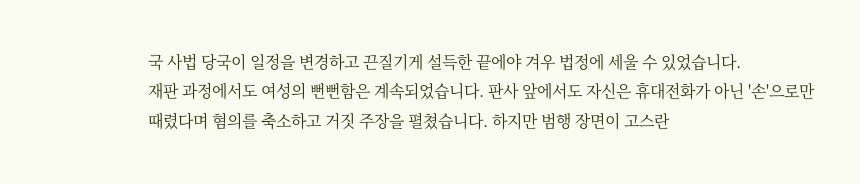국 사법 당국이 일정을 변경하고 끈질기게 설득한 끝에야 겨우 법정에 세울 수 있었습니다.
재판 과정에서도 여성의 뻔뻔함은 계속되었습니다. 판사 앞에서도 자신은 휴대전화가 아닌 '손'으로만 때렸다며 혐의를 축소하고 거짓 주장을 펼쳤습니다. 하지만 범행 장면이 고스란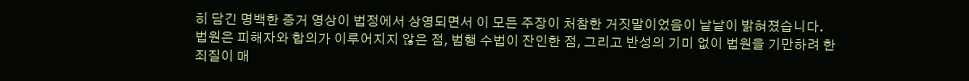히 담긴 명백한 증거 영상이 법정에서 상영되면서 이 모든 주장이 처참한 거짓말이었음이 낱낱이 밝혀졌습니다.
법원은 피해자와 합의가 이루어지지 않은 점, 범행 수법이 잔인한 점, 그리고 반성의 기미 없이 법원을 기만하려 한 죄질이 매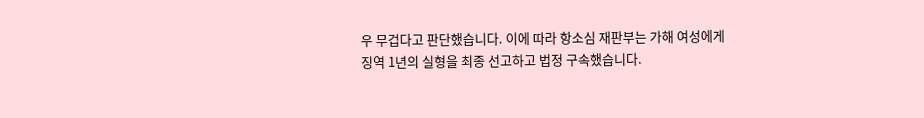우 무겁다고 판단했습니다. 이에 따라 항소심 재판부는 가해 여성에게 징역 1년의 실형을 최종 선고하고 법정 구속했습니다.